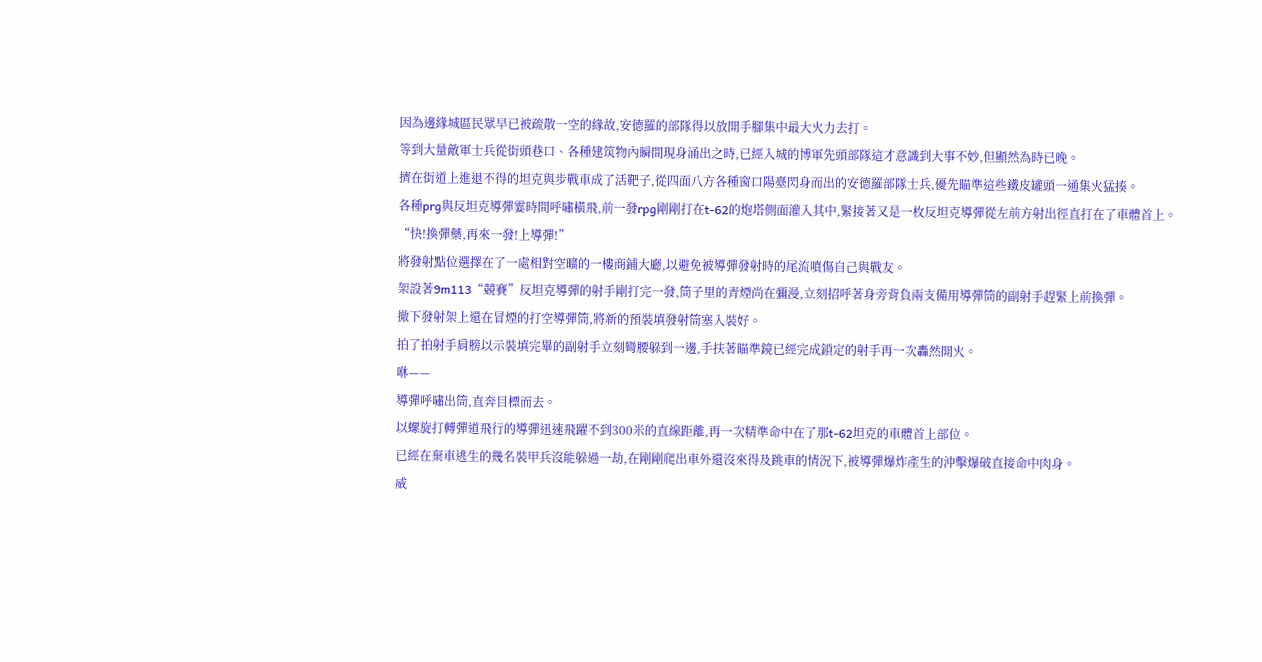因為邊緣城區民眾早已被疏散一空的緣故,安德羅的部隊得以放開手腳集中最大火力去打。
等到大量敵軍士兵從街頭巷口、各種建筑物內瞬間現身涌出之時,已經入城的博軍先頭部隊這才意識到大事不妙,但顯然為時已晚。
擠在街道上進退不得的坦克與步戰車成了活靶子,從四面八方各種窗口陽臺閃身而出的安德羅部隊士兵,優先瞄準這些鐵皮罐頭一通集火猛揍。
各種prg與反坦克導彈霎時間呼嘯橫飛,前一發rpg剛剛打在t-62的炮塔側面灌入其中,緊接著又是一枚反坦克導彈從左前方射出徑直打在了車體首上。
“快!換彈藥,再來一發!上導彈!”
將發射點位選擇在了一處相對空曠的一樓商鋪大廳,以避免被導彈發射時的尾流噴傷自己與戰友。
架設著9m113“競賽”反坦克導彈的射手剛打完一發,筒子里的青煙尚在彌漫,立刻招呼著身旁背負兩支備用導彈筒的副射手趕緊上前換彈。
撤下發射架上還在冒煙的打空導彈筒,將新的預裝填發射筒塞入裝好。
拍了拍射手肩膀以示裝填完畢的副射手立刻彎腰躲到一邊,手扶著瞄準鏡已經完成鎖定的射手再一次轟然開火。
咻——
導彈呼嘯出筒,直奔目標而去。
以螺旋打轉彈道飛行的導彈迅速飛躍不到300米的直線距離,再一次精準命中在了那t-62坦克的車體首上部位。
已經在棄車逃生的幾名裝甲兵沒能躲過一劫,在剛剛爬出車外還沒來得及跳車的情況下,被導彈爆炸產生的沖擊爆破直接命中肉身。
威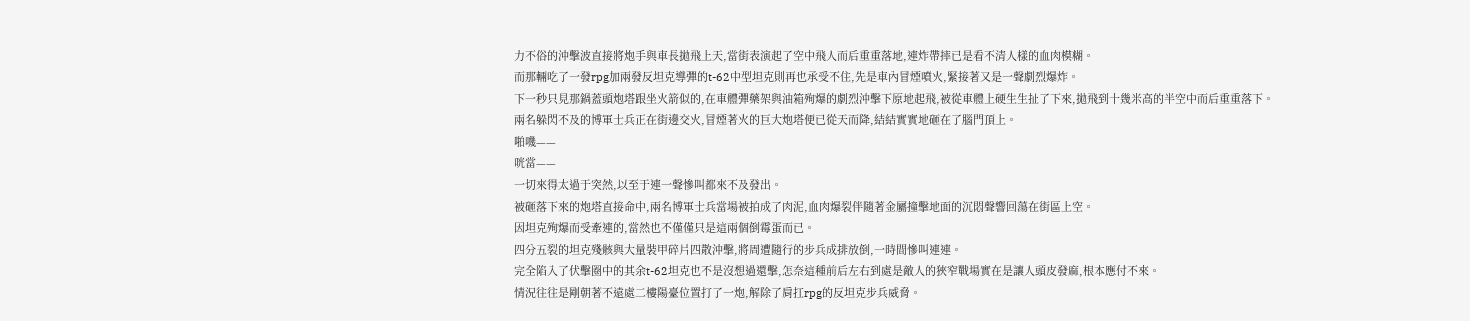力不俗的沖擊波直接將炮手與車長拋飛上天,當街表演起了空中飛人而后重重落地,連炸帶摔已是看不清人樣的血肉模糊。
而那輛吃了一發rpg加兩發反坦克導彈的t-62中型坦克則再也承受不住,先是車內冒煙噴火,緊接著又是一聲劇烈爆炸。
下一秒只見那鍋蓋頭炮塔跟坐火箭似的,在車體彈藥架與油箱殉爆的劇烈沖擊下原地起飛,被從車體上硬生生扯了下來,拋飛到十幾米高的半空中而后重重落下。
兩名躲閃不及的博軍士兵正在街邊交火,冒煙著火的巨大炮塔便已從天而降,結結實實地砸在了腦門頂上。
啪嘰——
咣當——
一切來得太過于突然,以至于連一聲慘叫都來不及發出。
被砸落下來的炮塔直接命中,兩名博軍士兵當場被拍成了肉泥,血肉爆裂伴隨著金屬撞擊地面的沉悶聲響回蕩在街區上空。
因坦克殉爆而受牽連的,當然也不僅僅只是這兩個倒霉蛋而已。
四分五裂的坦克殘骸與大量裝甲碎片四散沖擊,將周遭隨行的步兵成排放倒,一時間慘叫連連。
完全陷入了伏擊圈中的其余t-62坦克也不是沒想過還擊,怎奈這種前后左右到處是敵人的狹窄戰場實在是讓人頭皮發麻,根本應付不來。
情況往往是剛朝著不遠處二樓陽臺位置打了一炮,解除了肩扛rpg的反坦克步兵威脅。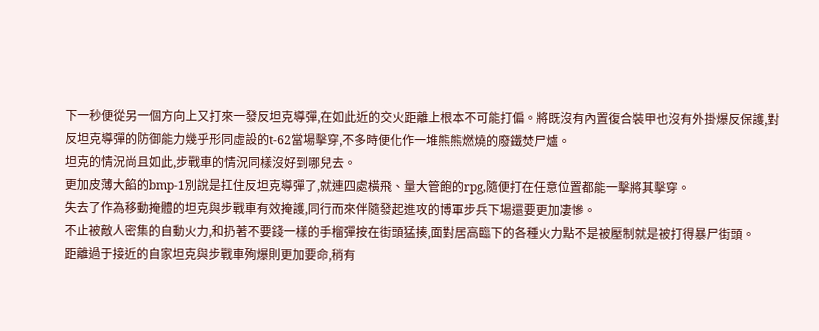下一秒便從另一個方向上又打來一發反坦克導彈,在如此近的交火距離上根本不可能打偏。將既沒有內置復合裝甲也沒有外掛爆反保護,對反坦克導彈的防御能力幾乎形同虛設的t-62當場擊穿,不多時便化作一堆熊熊燃燒的廢鐵焚尸爐。
坦克的情況尚且如此,步戰車的情況同樣沒好到哪兒去。
更加皮薄大餡的bmp-1別說是扛住反坦克導彈了,就連四處橫飛、量大管飽的rpg,隨便打在任意位置都能一擊將其擊穿。
失去了作為移動掩體的坦克與步戰車有效掩護,同行而來伴隨發起進攻的博軍步兵下場還要更加凄慘。
不止被敵人密集的自動火力,和扔著不要錢一樣的手榴彈按在街頭猛揍,面對居高臨下的各種火力點不是被壓制就是被打得暴尸街頭。
距離過于接近的自家坦克與步戰車殉爆則更加要命,稍有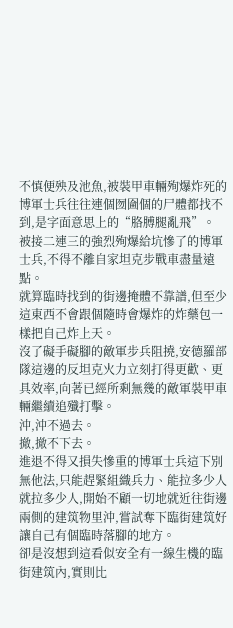不慎便殃及池魚,被裝甲車輛殉爆炸死的博軍士兵往往連個囫圇個的尸體都找不到,是字面意思上的“胳膊腿亂飛”。
被接二連三的強烈殉爆給坑慘了的博軍士兵,不得不離自家坦克步戰車盡量遠點。
就算臨時找到的街邊掩體不靠譜,但至少這東西不會跟個隨時會爆炸的炸藥包一樣把自己炸上天。
沒了礙手礙腳的敵軍步兵阻撓,安德羅部隊這邊的反坦克火力立刻打得更歡、更具效率,向著已經所剩無幾的敵軍裝甲車輛繼續追殲打擊。
沖,沖不過去。
撤,撤不下去。
進退不得又損失慘重的博軍士兵這下別無他法,只能趕緊組織兵力、能拉多少人就拉多少人,開始不顧一切地就近往街邊兩側的建筑物里沖,嘗試奪下臨街建筑好讓自己有個臨時落腳的地方。
卻是沒想到這看似安全有一線生機的臨街建筑內,實則比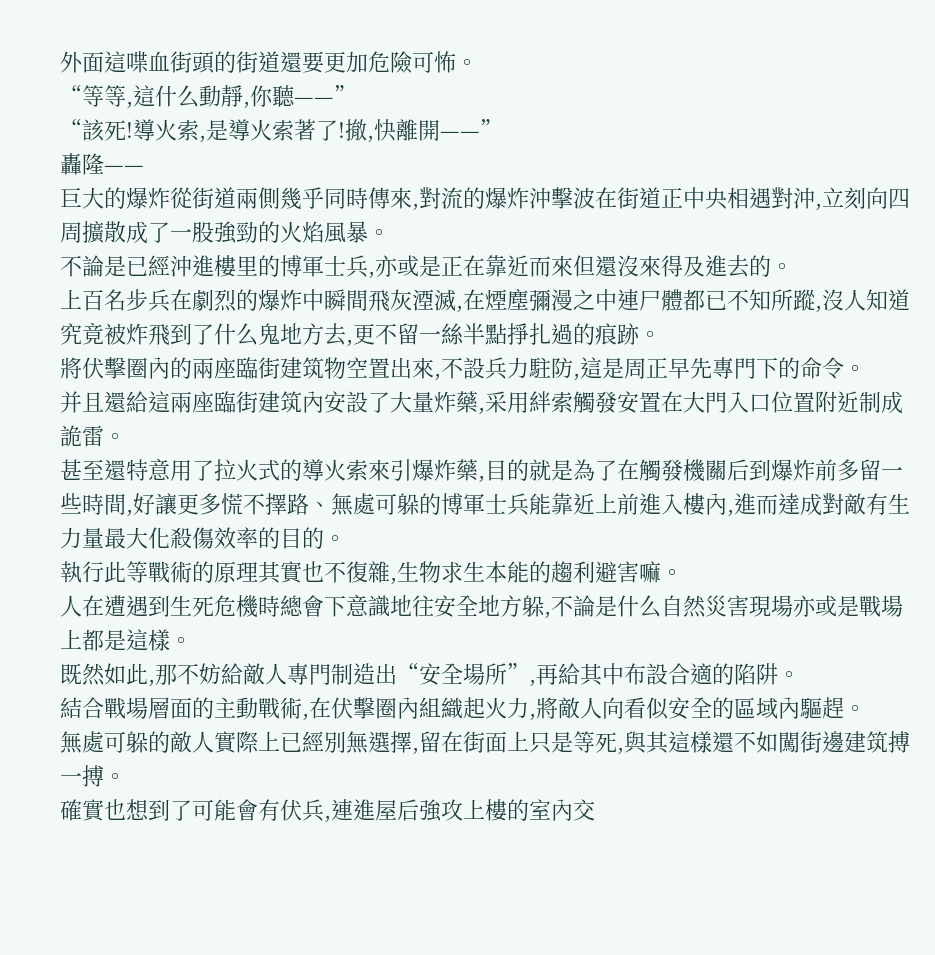外面這喋血街頭的街道還要更加危險可怖。
“等等,這什么動靜,你聽——”
“該死!導火索,是導火索著了!撤,快離開——”
轟隆——
巨大的爆炸從街道兩側幾乎同時傳來,對流的爆炸沖擊波在街道正中央相遇對沖,立刻向四周擴散成了一股強勁的火焰風暴。
不論是已經沖進樓里的博軍士兵,亦或是正在靠近而來但還沒來得及進去的。
上百名步兵在劇烈的爆炸中瞬間飛灰湮滅,在煙塵彌漫之中連尸體都已不知所蹤,沒人知道究竟被炸飛到了什么鬼地方去,更不留一絲半點掙扎過的痕跡。
將伏擊圈內的兩座臨街建筑物空置出來,不設兵力駐防,這是周正早先專門下的命令。
并且還給這兩座臨街建筑內安設了大量炸藥,采用絆索觸發安置在大門入口位置附近制成詭雷。
甚至還特意用了拉火式的導火索來引爆炸藥,目的就是為了在觸發機關后到爆炸前多留一些時間,好讓更多慌不擇路、無處可躲的博軍士兵能靠近上前進入樓內,進而達成對敵有生力量最大化殺傷效率的目的。
執行此等戰術的原理其實也不復雜,生物求生本能的趨利避害嘛。
人在遭遇到生死危機時總會下意識地往安全地方躲,不論是什么自然災害現場亦或是戰場上都是這樣。
既然如此,那不妨給敵人專門制造出“安全場所”,再給其中布設合適的陷阱。
結合戰場層面的主動戰術,在伏擊圈內組織起火力,將敵人向看似安全的區域內驅趕。
無處可躲的敵人實際上已經別無選擇,留在街面上只是等死,與其這樣還不如闖街邊建筑搏一搏。
確實也想到了可能會有伏兵,連進屋后強攻上樓的室內交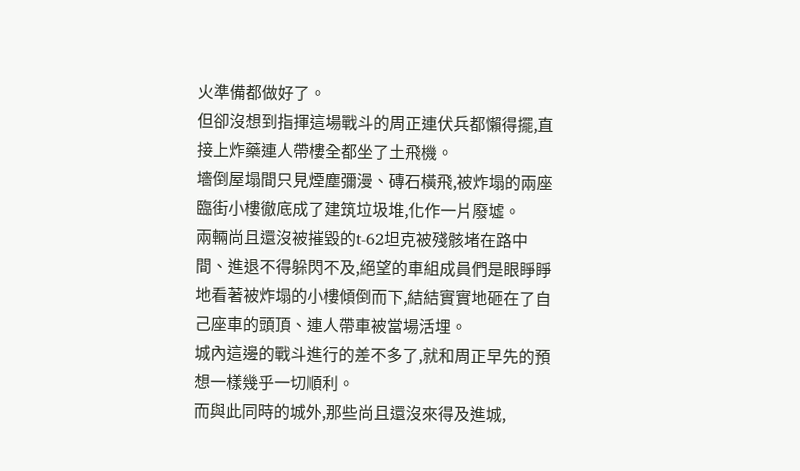火準備都做好了。
但卻沒想到指揮這場戰斗的周正連伏兵都懶得擺,直接上炸藥連人帶樓全都坐了土飛機。
墻倒屋塌間只見煙塵彌漫、磚石橫飛,被炸塌的兩座臨街小樓徹底成了建筑垃圾堆,化作一片廢墟。
兩輛尚且還沒被摧毀的t-62坦克被殘骸堵在路中間、進退不得躲閃不及,絕望的車組成員們是眼睜睜地看著被炸塌的小樓傾倒而下,結結實實地砸在了自己座車的頭頂、連人帶車被當場活埋。
城內這邊的戰斗進行的差不多了,就和周正早先的預想一樣幾乎一切順利。
而與此同時的城外,那些尚且還沒來得及進城,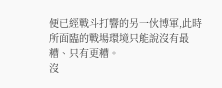便已經戰斗打響的另一伙博軍,此時所面臨的戰場環境只能說沒有最糟、只有更糟。
沒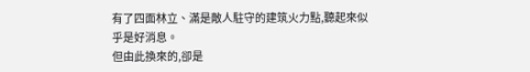有了四面林立、滿是敵人駐守的建筑火力點,聽起來似乎是好消息。
但由此換來的,卻是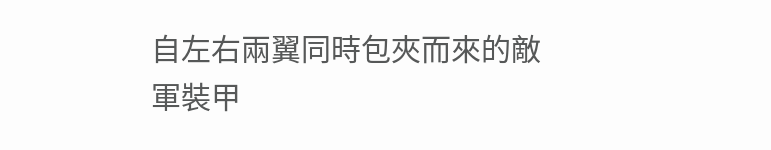自左右兩翼同時包夾而來的敵軍裝甲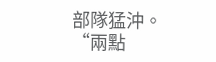部隊猛沖。
“兩點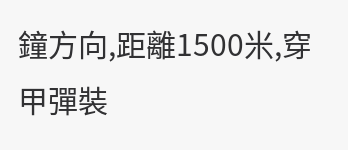鐘方向,距離1500米,穿甲彈裝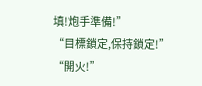填!炮手準備!”
“目標鎖定,保持鎖定!”
“開火!”